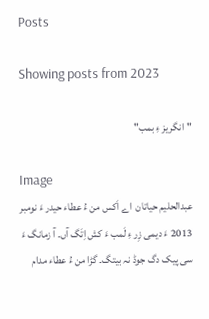Posts

Showing posts from 2023

"انگریز ءِ بمب"

Image
عبدالحلیم حیاتان  اے اَکس من ءُ عطاء حیدر ءَ نومبر 2013 ءَ دیمی زِر ءِ لَمب ءَ کش اِتَگ آں۔ آ زمانگ ءَ سی پیک دگ جوڈ نہ بیتگ۔ گڑا من ءُ عطاء مدام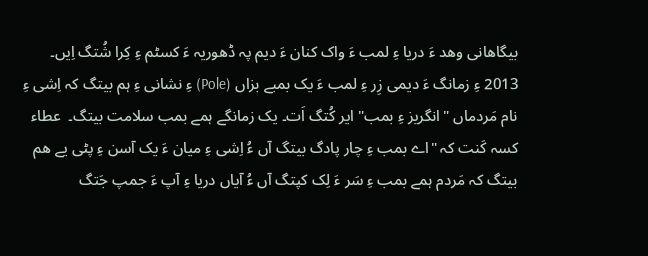بیگاھانی وھد ءَ دریا ءِ لمب ءَ واک کنان ءَ دیم پہ ڈھوریہ ءَ کسٹم ءِ کِرا شُتگ اِیں۔ 2013 ءِ زمانگ ءَ دیمی زِر ءِ لمب ءَ یک بمبے بزاں (Pole) ءِ نشانی ءِ ہم بیتگ کہ اِشی ءِ نام مَردماں "انگریز ءِ بمب" ایر کُتگ اَت۔ یک زمانگے ہمے بمب سلامت بیتگ۔  عطاء کسہ کَنت کہ "اے بمب ءِ چار پادگ بیتگ آں ءُ اِشی ءِ میان ءَ یک آسن ءِ پٹی یے ھم بیتگ کہ مَردم ہمے بمب ءِ سَر ءَ لِک کپتگ آں ءُ آیاں دریا ءِ آپ ءَ جمپ جَتگ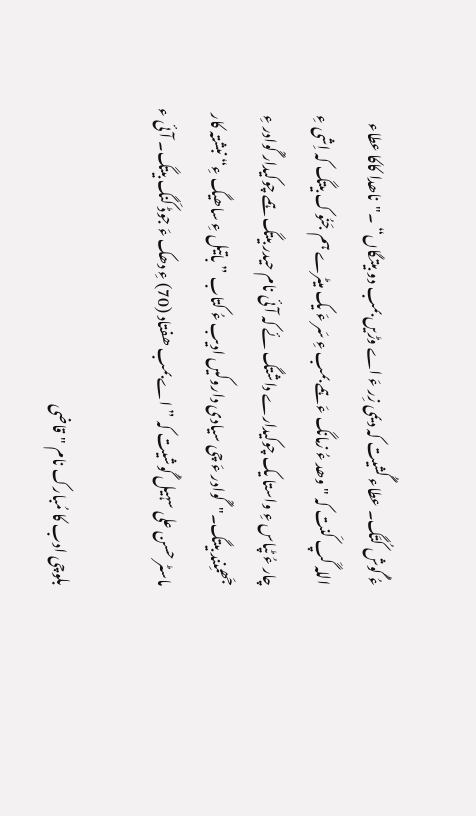ءُ گُوش کُتَگ۔ عطاء گُشیت کہ دیمی زِر ءَ اے وڑیں بمب دو بیتگاں“ ۔"  ناھدا کاکا عطاء اللہ گَپ کَنت کہ "وھد ءُ زمانگ ءَ ہمے بمب ءِ سَر ءَ یک میٹرے ہم جَنُوک بیتگ کہ اِشی ءِ چار ءُ ٹپاس ءِ واستا یک چوکیدارے داشتگ ئے کہ آئی نام حیدر بیتگ ہمے چوکیدار گْوادر ءِ جَھمِنند بیتگ۔"  گْوادر ءَ چی سیادی داروکیں ادیب ءُ کتاب ”باتیل ءِ ساھیگ ءِ“ نبشتہ کار ماسٹر حسن علی سہیل گُوشیت کہ ”اے بمب ھفتاد (70) ءِ دھک ءَ جوڈ کَنگ بیتگ۔ آئی ء

بلوچی ادب کا مُبارک نام "قاضی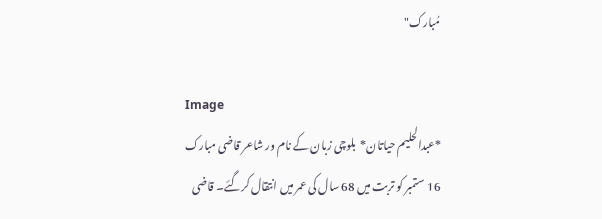مُبارک"

Image
*عبدالحلیم حیاتان*  بلوچی زبان کے نام ور شاعر قاضی مبارک 16 ستمبر کو تربت میں 68 سال کی عمر میں انتقال کرگئے۔ قاضی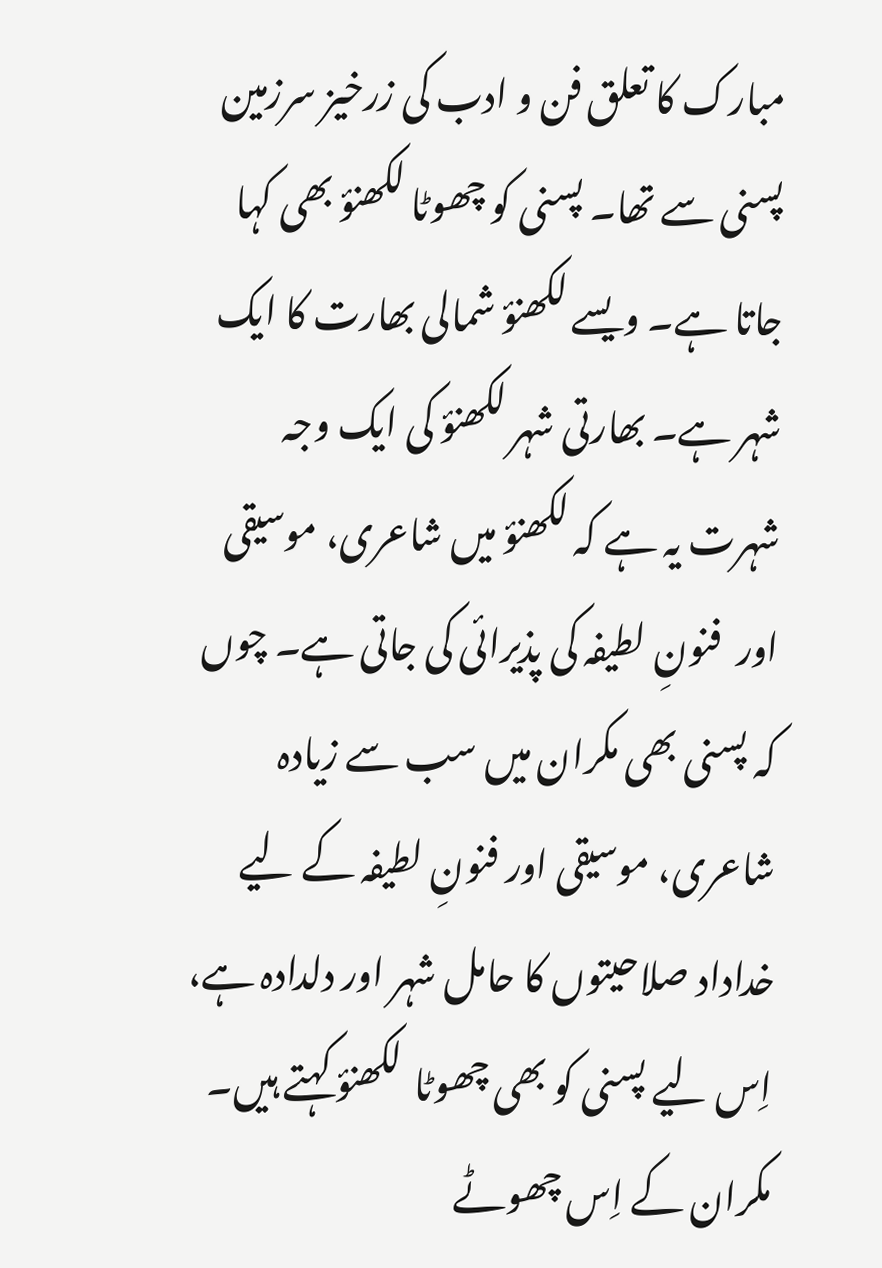مبارک کا تعلق فن و ادب کی زرخیز سرزمین پسنی سے تھا۔ پسنی کو چھوٹا لکھنؤ بھی کہا جاتا ہے۔ ویسے لکھنؤ شمالی بھارت کا ایک شہر ہے۔ بھارتی شہر لکھنؤ کی ایک وجہ شہرت یہ ہے کہ لکھنؤ میں شاعری، موسیقی اور  فنونِ لطیفہ کی پذیرائی کی جاتی ہے۔ چوں کہ پسنی بھی مکران میں سب سے زیادہ شاعری، موسیقی اور فنونِ لطیفہ کے لیے خداداد صلاحیتوں کا حامل شہر اور دلدادہ ہے، اِس لیے پسنی کو بھی چھوٹا  لکھنؤ کہتے ہیں۔ مکران کے اِس چھوٹے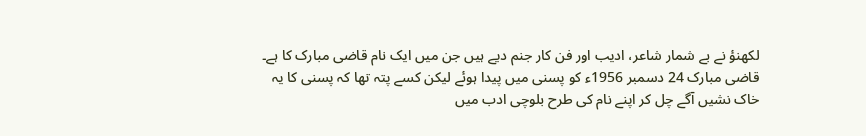لکھنؤ نے بے شمار شاعر، ادیب اور فن کار جنم دیے ہیں جن میں ایک نام قاضی مبارک کا ہے۔ قاضی مبارک 24 دسمبر 1956ء کو پسنی میں پیدا ہوئے لیکن کسے پتہ تھا کہ پسنی کا یہ خاک نشیں آگے چل کر اپنے نام کی طرح بلوچی ادب میں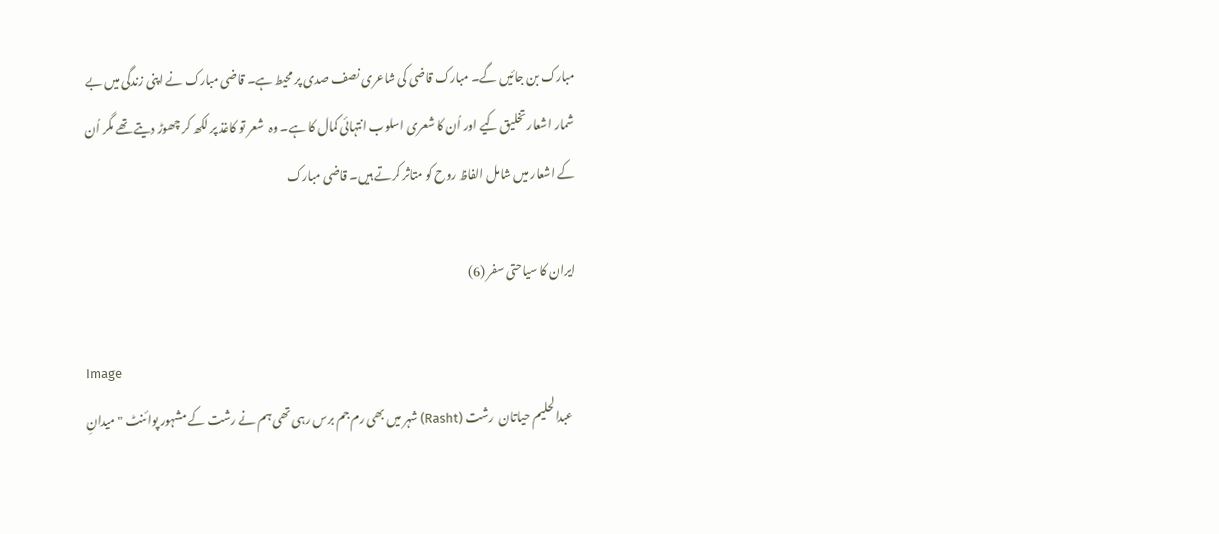مبارک بن جائیں گے۔ مبارک قاضی کی شاعری نصف صدی پر محیط ہے۔ قاضی مبارک نے اپنی زندگی میں بے شمار اشعار تخلیق کیے اور اُن کا شعری اسلوب انتہائی کمال کا ہے۔ وہ  شعر تو کاغذ پر لکھ کر چھوڑ دیتے تھے مگر اُن کے اشعار میں شامل الفاظ روح کو متاثر کرتے ہیں۔ قاضی مبارک

ایران کا سیاحتی سفر (6)

Image
  عبدالحلیم حیاتان  رشت (Rasht) شہر میں بھی رم جم برس رہی تھی ہم نے رشت کے مشہور پوائنٹ "میدانِ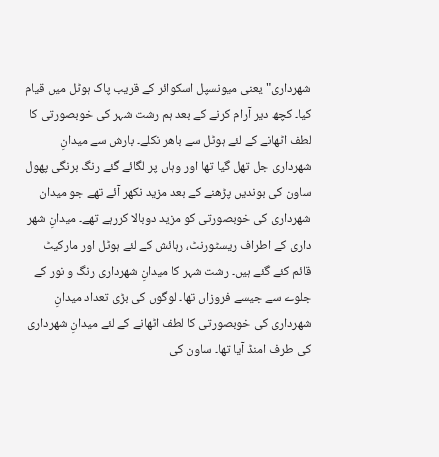شھرداری" یعنی میونسپل اسکوائر کے قریب پاک ہوٹل میں قیام کیا۔ کچھ دیر آرام کرنے کے بعد ہم رشت شہر کی خوبصورتی کا لطف اٹھانے کے لئے ہوٹل سے باھر نکلے۔ بارش سے میدانِ شھرداری جل تھل گیا تھا اور وہاں پر لگائے گئے رنگ برنگی پھول ساون کی بوندیں پڑھنے کے بعد مزید نکھر آئے تھے جو میدان شھرداری کی خوبصورتی کو مزید دوبالا کررہے تھے۔ میدانِ شھر داری کے اطراف ریسٹورنٹ، رہائش کے لئے ہوٹل اور مارکیٹ قائم کئے گئے ہیں۔ رشت شہر کا میدانِ شھرداری رنگ و نور کے جلوے سے جیسے فروزاں تھا۔ لوگوں کی بڑی تعداد میدانِ شھرداری کی خوبصورتی کا لطف اٹھانے کے لئے میدانِ شھرداری کی طرف امنڈ آیا تھا۔ ساون کی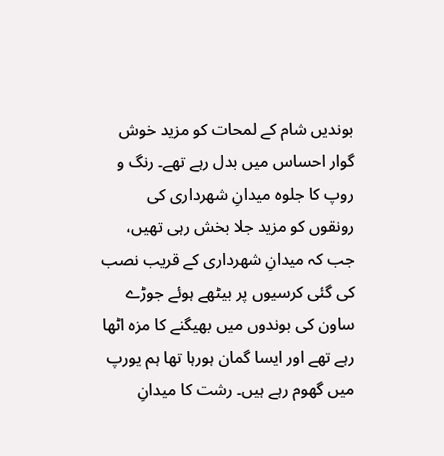بوندیں شام کے لمحات کو مزید خوش گوار احساس میں بدل رہے تھے۔ رنگ و روپ کا جلوہ میدانِ شھرداری کی رونقوں کو مزید جلا بخش رہی تھیں، جب کہ میدانِ شھرداری کے قریب نصب کی گئی کرسیوں پر بیٹھے ہوئے جوڑے ساون کی بوندوں میں بھیگنے کا مزہ اٹھا رہے تھے اور ایسا گمان ہورہا تھا ہم یورپ میں گھوم رہے ہیں۔ رشت کا میدانِ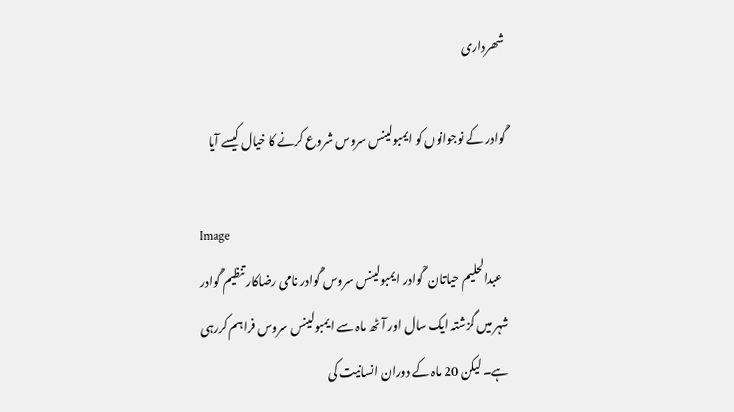شھرداری

گْوادر کے نوجوانوں کو ایمبولینس سروس شروع کرنے کا خیال کیسے آیا

Image
  عبدالحلیم حیاتان  گْوادر ایمبولینس سروس گْوادر نامی رضاکار تنظیم گْوادر شہر میں گزشتہ ایک سال اور آٹھ ماہ سے ایمبولینس سروس فراہم کررہی ہے۔ لیکن 20 ماہ کے دوران انسانیت کی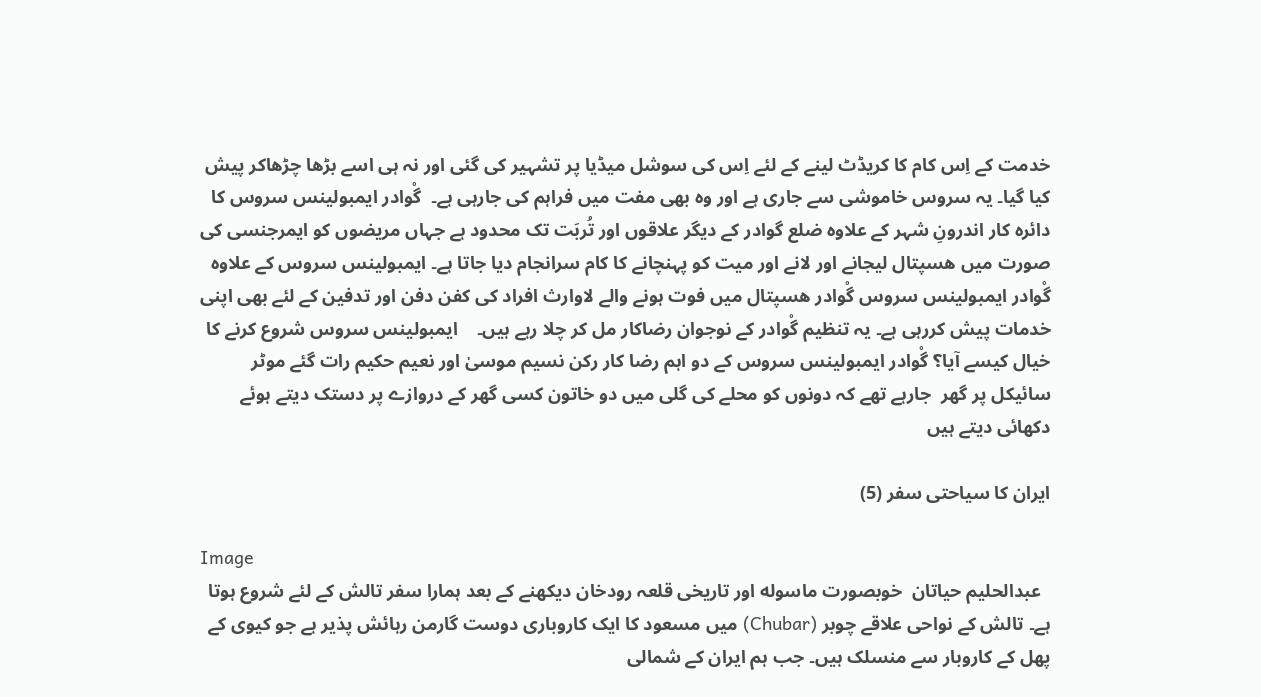خدمت کے اِس کام کا کریڈٹ لینے کے لئے اِس کی سوشل میڈیا پر تشہیر کی گئی اور نہ ہی اسے بڑھا چڑھاکر پیش کیا گیا۔ یہ سروس خاموشی سے جاری ہے اور وہ بھی مفت میں فراہم کی جارہی ہے۔  گْوادر ایمبولینس سروس کا دائرہ کار اندرونِ شہر کے علاوہ ضلع گوادر کے دیگر علاقوں اور تُربَت تک محدود ہے جہاں مریضوں کو ایمرجنسی کی صورت میں ھسپتال لیجانے اور لانے اور میت کو پہنچانے کا کام سرانجام دیا جاتا ہے۔ ایمبولینس سروس کے علاوہ گْوادر ایمبولینس سروس گْوادر ھسپتال میں فوت ہونے والے لاوارث افراد کی کفن دفن اور تدفین کے لئے بھی اپنی خدمات پیش کررہی ہے۔ یہ تنظیم گْوادر کے نوجوان رضاکار مل کر چلا رہے ہیں۔    ایمبولینس سروس شروع کرنے کا خیال کیسے آیا؟ گْوادر ایمبولینس سروس کے دو اہم رضا کار رکن نسیم موسیٰ اور نعیم حکیم رات گئے موٹر سائیکل پر گھر  جارہے تھے کہ دونوں کو محلے کی گلی میں دو خاتون کسی گھر کے دروازے پر دستک دیتے ہوئے دکھائی دیتے ہیں

ایران کا سیاحتی سفر (5)

Image
  عبدالحلیم حیاتان  خوبصورت ماسوله اور تاریخی قلعہ رودخان دیکھنے کے بعد ہمارا سفر تالش کے لئے شروع ہوتا ہے۔ تالش کے نواحی علاقے چوبر (Chubar) میں مسعود کا ایک کاروباری دوست گارمن رہائش پذیر ہے جو کیوی کے پھل کے کاروبار سے منسلک ہیں۔ جب ہم ایران کے شمالی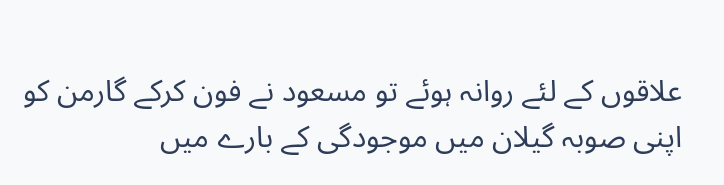علاقوں کے لئے روانہ ہوئے تو مسعود نے فون کرکے گارمن کو اپنی صوبہ گیلان میں موجودگی کے بارے میں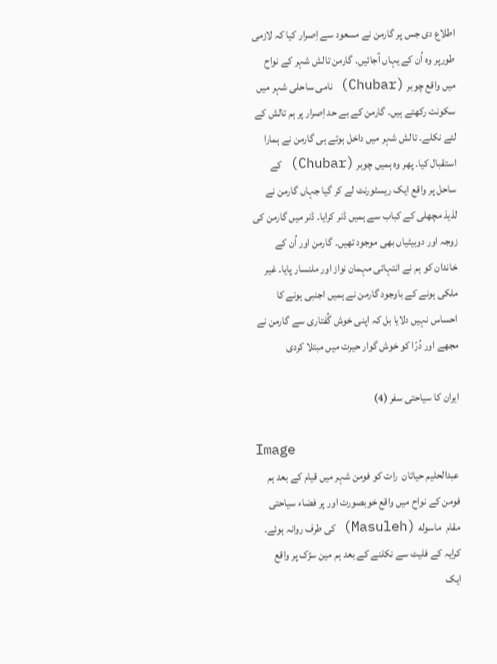اطلاع دی جس پر گارمن نے مسعود سے اِصرار کیا کہ لازمی طورپر وہ اُن کے یہاں آجائیں۔ گارمن تالش شہر کے نواح میں واقع چوبر (Chubar) نامی ساحلی شہر میں سکونت رکھتے ہیں۔ گارمن کے بے حد اِصرار پر ہم تالش کے لئے نکلے۔ تالش شہر میں داخل ہوتے ہی گارمن نے ہمارا استقبال کیا۔ پھر وہ ہمیں چوبر (Chubar) کے ساحل پر واقع ایک ریسٹورنٹ لے کر گیا جہاں گارمن نے لذیذ مچھلی کے کباب سے ہمیں ڈنر کرایا۔ ڈنر میں گارمن کی زوجہ اور دوبیٹیاں بھی موجود تھیں۔ گارمن اور اُن کے خاندان کو ہم نے انتہائی مہمان نواز اور ملنسار پایا۔ غیر ملکی ہونے کے باوجود گارمن نے ہمیں اجنبی ہونے کا احساس نہیں دلایا بل کہ اپنی خوش گُفتاری سے گارمن نے مجھے اور دُرّا کو خوش گوار حیرت میں مبتلا کردی

ایران کا سیاحتی سفر (4)

Image
عبدالحلیم حیاتان  رات کو فومن شہر میں قیام کے بعد ہم فومن کے نواح میں واقع خوبصورت اور پر فضاء سیاحتی مقام  ماسوله (Masuleh) کی طرف روانہ ہوئے۔ کرایہ کے فلیٹ سے نکلنے کے بعد ہم مین سڑک پر واقع  ایک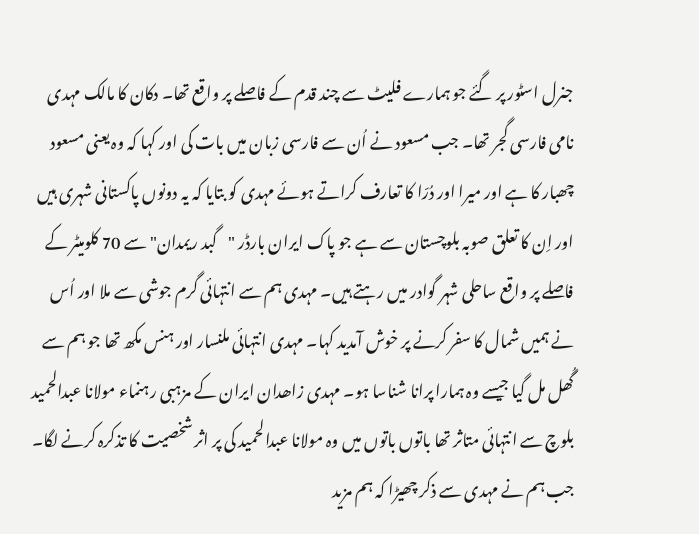جنرل اسٹور پر گئے جو ہمارے فلیٹ سے چند قدم کے فاصلے پر واقع تھا۔ دکان کا مالک مہدی نامی فارسی گجر تھا۔ جب مسعود نے اُن سے فارسی زبان میں بات کی اور کہا کہ وہ یعنی مسعود چھبار کا ہے اور میرا اور دُرّا کا تعارف کراتے ہوئے مہدی کو بتایا کہ یہ دونوں پاکستانی شہری ہیں اور اِن کا تعلق صوبہ بلوچستان سے ہے جو پاک ایران بارڈر "گبد ریمدان" سے 70 کلومیٹر کے فاصلے پر واقع ساحلی شہر گوادر میں رہتے ہیں۔ مہدی ہم سے انتہائی گرم جوشی سے ملا اور اُس نے ہمیں شمال کا سفر کرنے پر خوش آمدید کہا۔ مہدی انتہائی ملنسار اور ہنس مکھ تھا جو ہم سے گُھل مل گیا جیسے وہ ہمارا پرانا شناسا ہو۔ مہدی زاھدان ایران کے مزہبی رہنماء مولانا عبدالحمید بلوچ سے انتہائی متاثر تھا باتوں باتوں میں وہ مولانا عبدالحمید کی پر اثر شخصیت کا تذکرہ کرنے لگا۔ جب ہم نے مہدی سے ذکر چھیڑا کہ ہم مزید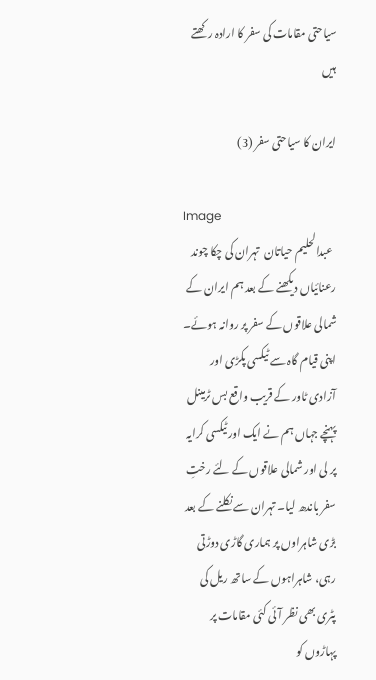سیاحتی مقامات کی سفر کا ارادہ رکھتے ہیں

ایران کا سیاحتی سفر (3)

Image
  عبدالحلیم حیاتان  تہران کی چکا چوند رعنائیاں دیکھنے کے بعد ہم ایران کے شمالی علاقوں کے سفر پر روانہ ہوئے۔ اپنی قیام گاہ سے ٹیکسی پکڑی اور آزادی ٹاور کے قریب واقع بس ٹرمینل پہنچے جہاں ہم نے ایک اور ٹیکسی کرایہ پر لی اور شمالی علاقوں کے لئے رختِ سفر باندھ لیا۔ تہران سے نکلنے کے بعد بڑی شاہراوں پر ہماری گاڑی دوڑتی رہی، شاہراہوں کے ساتھ ریل کی پٹری بھی نظر آئی کئی مقامات پر پہاڑوں کو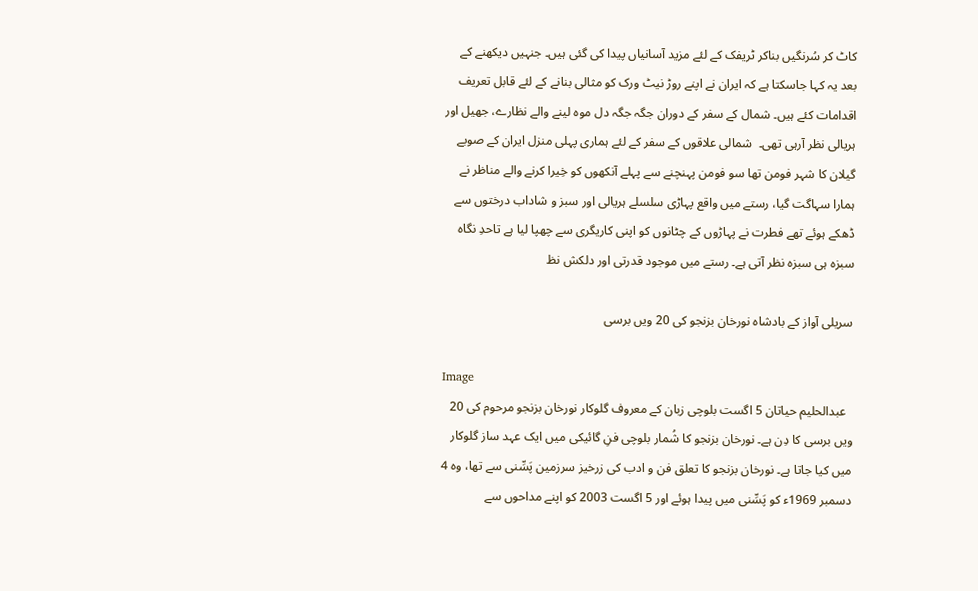کاٹ کر سُرنگیں بناکر ٹریفک کے لئے مزید آسانیاں پیدا کی گئی ہیں۔ جنہیں دیکھنے کے بعد یہ کہا جاسکتا ہے کہ ایران نے اپنے روڑ نیٹ ورک کو مثالی بنانے کے لئے قابل تعریف اقدامات کئے ہیں۔ شمال کے سفر کے دوران جگہ جگہ دل موہ لینے والے نظارے، جھیل اور ہریالی نظر آرہی تھی۔  شمالی علاقوں کے سفر کے لئے ہماری پہلی منزل ایران کے صوبے گیلان کا شہر فومن تھا سو فومن پہنچنے سے پہلے آنکھوں کو خِیرا کرنے والے مناظر نے ہمارا سہاگت گیا، رستے میں واقع پہاڑی سلسلے ہریالی اور سبز و شاداب درختوں سے ڈھکے ہوئے تھے فطرت نے پہاڑوں کے چٹانوں کو اپنی کاریگری سے چھپا لیا ہے تاحدِ نگاہ سبزہ ہی سبزہ نظر آتی ہے۔ رستے میں موجود قدرتی اور دلکش نظ

سریلی آواز کے بادشاہ نورخان بزنجو کی 20 ویں برسی

Image
  عبدالحلیم حیاتان 5 اگست بلوچی زبان کے معروف گلوکار نورخان بزنجو مرحوم کی 20 ویں برسی کا دِن ہے۔ نورخان بزنجو کا شُمار بلوچی فنِ گائیکی میں ایک عہد ساز گلوکار میں کیا جاتا ہے۔ نورخان بزنجو کا تعلق فن و ادب کی زرخیز سرزمین پَسِّنی سے تھا، وہ 4 دسمبر 1969ء کو پَسِّنی میں پیدا ہوئے اور 5 اگست 2003 کو اپنے مداحوں سے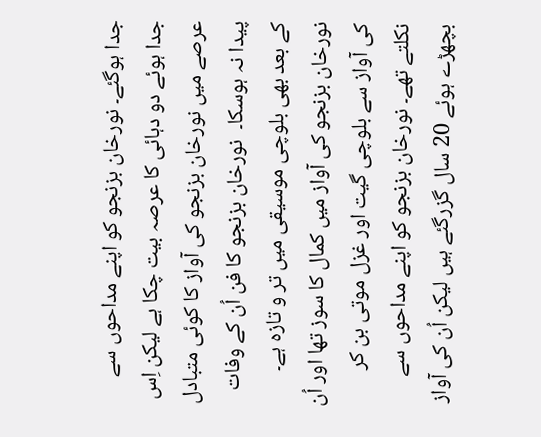جدا ہوگئے۔ نورخان بزنجو کو اپنے مداحوں سے جدا ہوئے دو دہائی کا عرصہ بیت چکا ہے لیکن اِس عرصے میں نورخان بزنجو کی آواز کا کوئی متبادل پیدا نہ ہوسکا۔  نورخان بزنجو کا فن اُن کے وفات کے بعد بھی بلوچی موسیقی میں تر و تازہ ہے۔ نورخان بزنجو کی آواز میں کمال کا سوز تھا اور اُن کی آواز سے بلوچی گیت اور غزل موتی بن کر نکلتے تھے۔ نورخان بزنجو کو اپنے مداحوں سے بچھڑے ہوئے 20 سال گزرگئے ہیں لیکن اُن کی آواز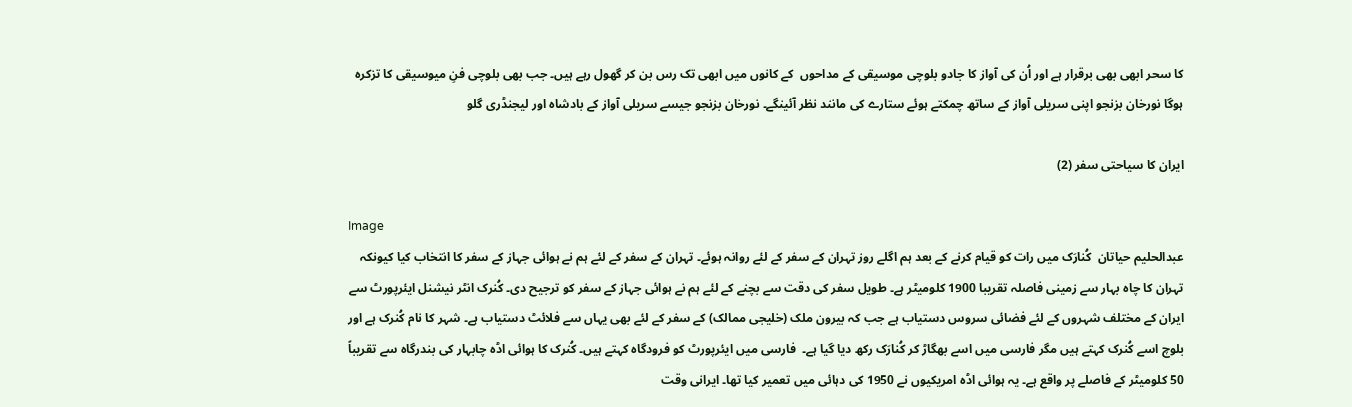کا سحر ابھی بھی برقرار ہے اور اُن کی آواز کا جادو بلوچی موسیقی کے مداحوں  کے کانوں میں ابھی تک رس بن کر گھول رہے ہیں۔ جب بھی بلوچی فنِ میوسیقی کا تزکرہ ہوگا نورخان بزنجو اپنی سریلی آواز کے ساتھ چمکتے ہوئے ستارے کی مانند نظر آئینگے۔ نورخان بزنجو جیسے سریلی آواز کے بادشاہ اور لیجنڈری گلو

ایران کا سیاحتی سفر (2)

Image
عبدالحلیم حیاتان  کُنارَک میں رات کو قیام کرنے کے بعد ہم اگلے روز تہران کے سفر کے لئے روانہ ہوئے۔ تہران کے سفر کے لئے ہم نے ہوائی جہاز کے سفر کا انتخاب کیا کیونکہ تہران کا چاہ بہار سے زمینی فاصلہ تقریبا 1900 کلومیٹر ہے۔ طویل سفر کی دقت سے بچنے کے لئے ہم نے ہوائی جہاز کے سفر کو ترجیح دی۔ کُنرک انٹر نیشنل ایئرپورٹ سے ایران کے مختلف شہروں کے لئے فضائی سروس دستیاب ہے جب کہ بیرون ملک (خلیجی ممالک) کے سفر کے لئے بھی یہاں سے فلائٹ دستیاب ہے۔ شہر کا نام کُنرک ہے اور بلوچ اسے کُنرک کہتے ہیں مگر فارسی میں اسے بھگاڑ کر کُنارَک رکھ دیا گیا ہے۔  فارسی میں ایئرپورٹ کو فرودگاہ کہتے ہیں۔ کُنرک کا ہوائی اڈہ چابہار کی بندرگاہ سے تقریباً 50 کلومیٹر کے فاصلے پر واقع ہے۔ یہ ہوائی اڈہ امریکیوں نے 1950 کی دہائی میں تعمیر کیا تھا۔ ایرانی وقت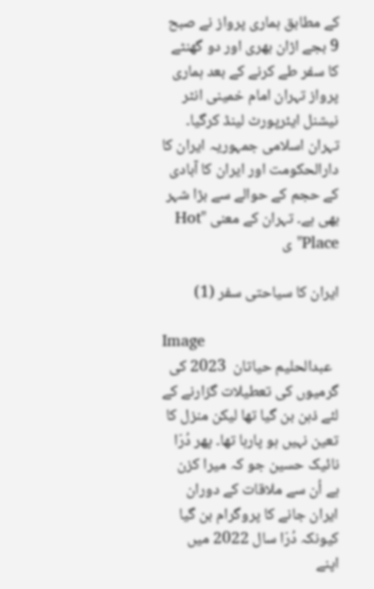کے مطابق ہماری پرواز نے صبح 9 بجے اڑان بھری اور دو گھنٹے کا سفر طے کرنے کے بعد ہماری پرواز تہران امام خمینی انٹر نیشنل ایئرپورٹ لینڈ کرگیا۔ تہران اسلامی جمہوریہ ایران کا دارالحکومت اور ایران کا آبادی کے حجم کے حوالے سے بڑا شہر بھی ہے۔ تہران کے معنی "Hot Place" ی

ایران کا سیاحتی سفر (1)

Image
  عبدالحلیم حیاتان  2023 کی گرمیوں کی تعطیلات گزارنے کے لئے ذہن بن گیا تھا لیکن منزل کا تعین نہیں ہو پارہا تھا۔ پھر دُرّا نائیک حسین جو کہ میرا کزن ہے اُن سے ملاقات کے دوران ایران جانے کا پروگرام بن گیا کیونکہ دُرّا سال 2022 میں اپنے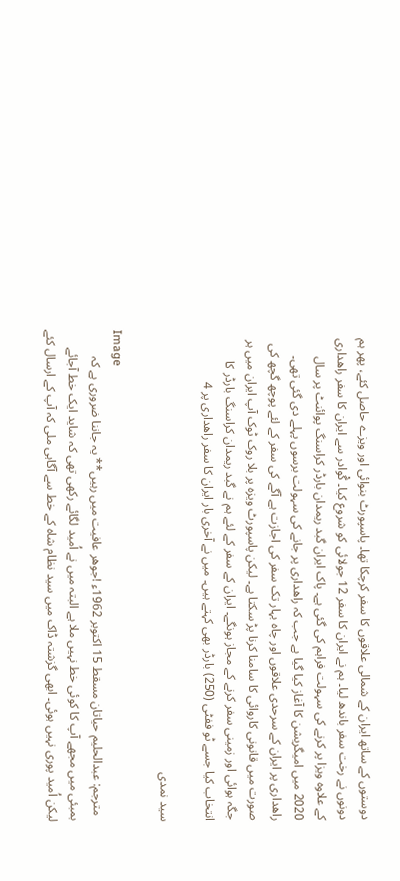دوستوں کے ساتھ ایران کے شمالی علاقوں کا سفر کرچکا تھا۔ پاسپورٹ بنوائی اور ویزے حاصل کئے، پھر ہم دونوں نے رخت سفر باندھ لیا۔ ہم نے ایران کا سفر 12 جولائی کو شروع کیا۔ گْوادر سے ایران کا سفر راھداری کے علاوہ ویزا پر کرنے کی سہولت فراہم کی گئی ہے۔ پاک ایران گبد ریمدان بارڈر کراسنگ پوائنٹ پر سال 2020 میں امیگریشن کا آغاز کیا گیا ہے جب کہ راھداری پر جانے کی سہولت برسوں پہلے دی گئی تھی۔ راھداری پر ایران کے سرحدی علاقوں اور چاہ بہار تک سفر کی اجازت ہے آگے کی سفر کے لئے پوچھ گچھ کی صورت میں قانونی کاروائی کا سامنا کرنا پڑ سکتا ہے۔ لیکن پاسپورٹ ویزہ پر بلا روک ٹوک آپ ایران میں ہر جگہ ہوائی اور زمینی سفر کرنے کے مجاز ہونگے۔ ایران کے سفر کے لئے ہم نے گبد ریمدان کراسنگ بارڈر کا انتخاب کیا جسے ٹو ففٹی (250) بارڈر بھی کہتے ہیں۔ میں نے آخری بار ایران کا سفر راھداری پر 4

سید نمدی

Image
  مترجم: عبدالحلیم حیاتان مسقط 15 اکتوبر 1962ء !جوھر عافیت میں رہیں** یہ جاننا ضروری ہے کہ بمبئی میں مجھے آپ کا کوئی خط نہیں ملا ہے البتہ میں نے اُمید لگائے رکھی تھی کہ شاید ایک خط آجائے لیکن اُمید پوری نہیں ہوئی۔ ابھی گزشتہ ڈاک میں سید نظام شاہ کے خط سے آگاہی ملی کہ آپ کے ارسال کئے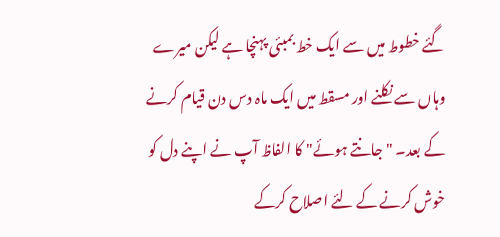گئے خطوط میں سے ایک خط بمبئی پہنچا ہے لیکن میرے وہاں سے نکلنے اور مسقط میں ایک ماہ دس دن قیام کرنے کے بعد۔ "جانتے ہوئے" کا الفاظ آپ نے اپنے دل کو خوش کرنے کے لئے اصلاح کرکے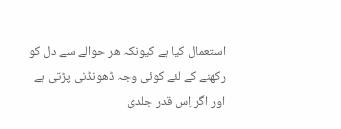استعمال کیا ہے کیونکہ ھر حوالے سے دل کو رکھنے کے لئے کوئی وجہ ڈھونڈنی پڑتی ہے اور اگر اِس قدر جلدی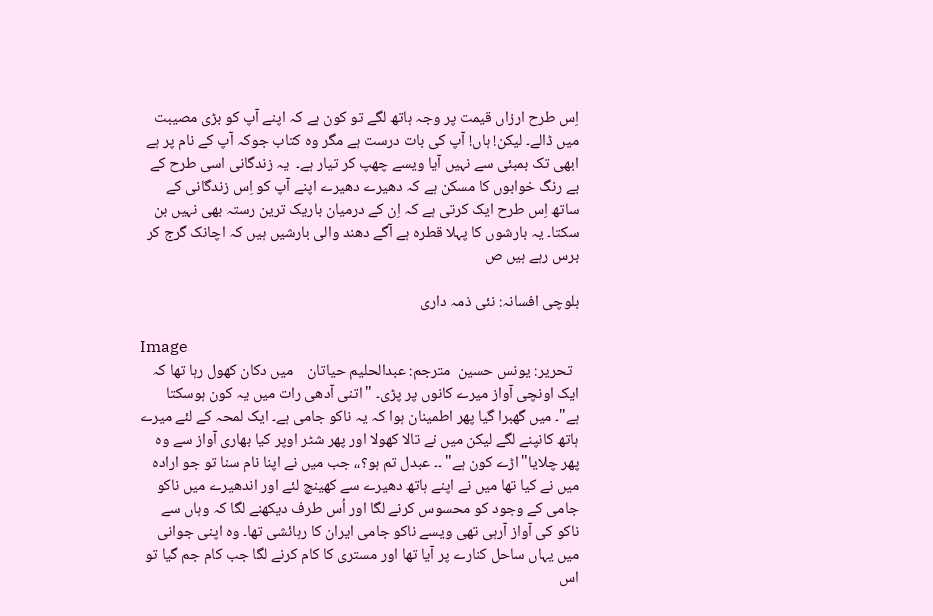اِس طرح ارزاں قیمت پر وجہ ہاتھ لگے تو کون ہے کہ اپنے آپ کو بڑی مصیبت میں ڈالے۔ لیکن! ہاں! آپ کی بات درست ہے مگر وہ کتاب جوکہ آپ کے نام پر ہے ابھی تک بمبئی سے نہیں آیا ویسے چھپ کر تیار ہے۔  یہ زندگانی اسی طرح کے بے رنگ خوابوں کا مسکن ہے کہ دھیرے دھیرے اپنے آپ کو اِس زندگانی کے ساتھ اِس طرح ایک کرتی ہے کہ اِن کے درمیان باریک ترین رستہ بھی نہیں بن سکتا۔ یہ بارشوں کا پہلا قطرہ ہے آگے دھند والی بارشیں ہیں کہ اچانک گرج کر برس رہے ہیں ص

بلوچی افسانہ: نئی ذمہ داری

Image
  تحریر: یونس حسین  مترجم: عبدالحلیم حیاتان    میں دکان کھول رہا تھا کہ ایک اونچی آواز میرے کانوں پر پڑی۔ "اتنی آدھی رات میں یہ کون ہوسکتا ہے"۔ میں گھبرا گیا پھر اطمینان ہوا کہ یہ ناکو جامی ہے۔ ایک لمحہ کے لئے میرے ہاتھ کانپنے لگے لیکن میں نے تالا کھولا اور پھر شٹر اوپر کیا بھاری آواز سے وہ پھر چلایا"اڑے کون ہے" ۔۔ عبدل تم ہو؟،، جب میں نے اپنا نام سنا تو جو ارادہ میں نے کیا تھا میں نے اپنے ہاتھ دھیرے سے کھینچ لئے اور اندھیرے میں ناکو جامی کے وجود کو محسوس کرنے لگا اور اُس طرف دیکھنے لگا کہ وہاں سے ناکو کی آواز آرہی تھی ویسے ناکو جامی ایران کا رہائشی تھا۔ وہ اپنی جوانی میں یہاں ساحل کنارے پر آیا تھا اور مستری کا کام کرنے لگا جب کام جم گیا تو اس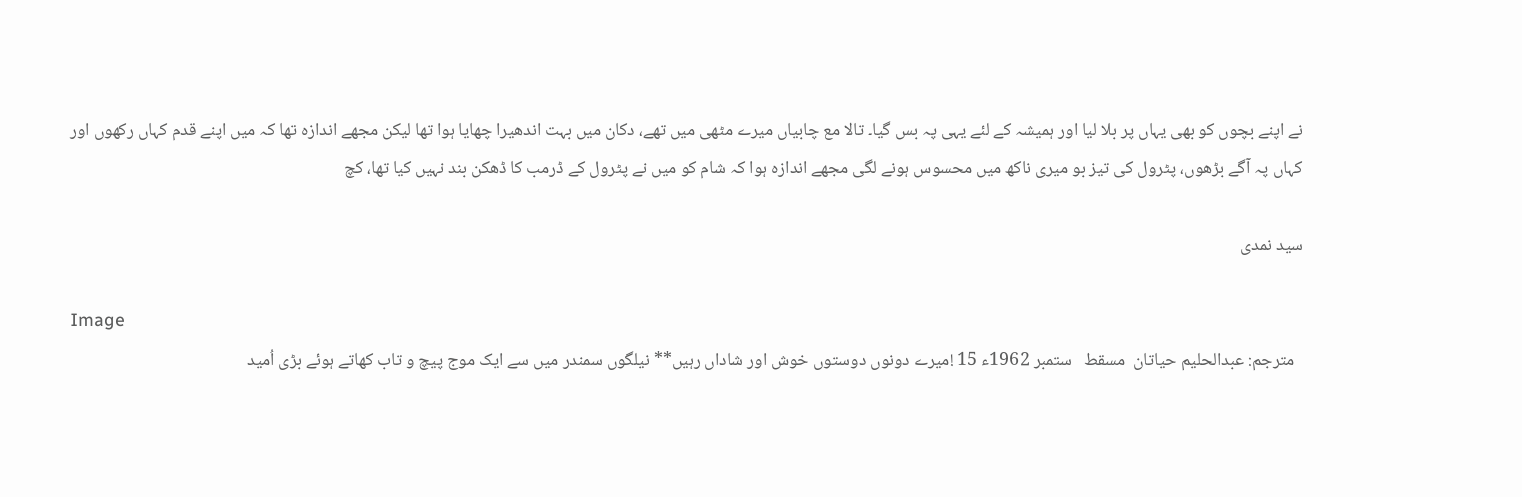نے اپنے بچوں کو بھی یہاں پر بلا لیا اور ہمیشہ کے لئے یہی پہ بس گیا۔ تالا مع چابیاں میرے مٹھی میں تھے، دکان میں بہت اندھیرا چھایا ہوا تھا لیکن مجھے اندازہ تھا کہ میں اپنے قدم کہاں رکھوں اور کہاں پہ آگے بڑھوں، پٹرول کی تیز بو میری ناکھ میں محسوس ہونے لگی مجھے اندازہ ہوا کہ شام کو میں نے پٹرول کے ڈرمب کا ڈھکن بند نہیں کیا تھا، کچ

سید نمدی

Image
  مترجم: عبدالحلیم حیاتان  مسقط   ستمبر 1962ء 15 !میرے دونوں دوستوں خوش اور شاداں رہیں** نیلگوں سمندر میں سے ایک موج پیچ و تاب کھاتے ہوئے بڑی اُمید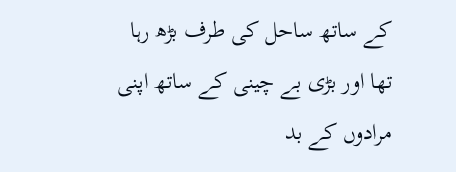کے ساتھ ساحل کی طرف بڑھ رہا تھا اور بڑی بے چینی کے ساتھ اپنی مرادوں کے بد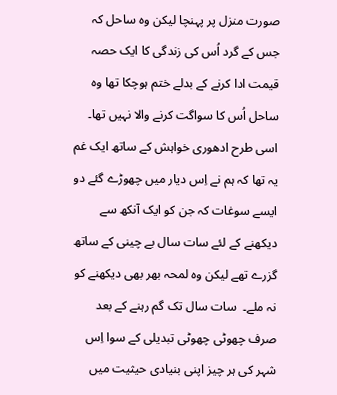صورت منزل پر پہنچا لیکن وہ ساحل کہ جس کے گرد اُس کی زندگی کا ایک حصہ قیمت ادا کرنے کے بدلے ختم ہوچکا تھا وہ ساحل اُس کا سواگت کرنے والا نہیں تھا۔  اسی طرح ادھوری خواہش کے ساتھ ایک غم یہ تھا کہ ہم نے اِس دیار میں چھوڑے گئے دو ایسے سوغات کہ جن کو ایک آنکھ سے دیکھنے کے لئے سات سال بے چینی کے ساتھ گزرے تھے لیکن وہ لمحہ بھر بھی دیکھنے کو نہ ملے۔  سات سال تک گم رہنے کے بعد صرف چھوٹی چھوٹی تبدیلی کے سوا اِس شہر کی ہر چیز اپنی بنیادی حیثیت میں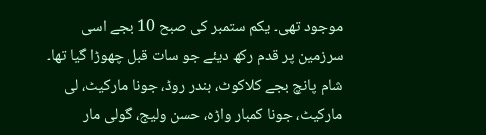موجود تھی۔ یکم ستمبر کی صبح 10 بجے اسی سرزمین پر قدم رکھ دیئے جو سات قبل چھوڑا گیا تھا۔  شام پانچ بجے کلاکوٹ، بندر روڈ، جونا مارکیٹ، لی مارکیٹ، جونا کمبار واڑہ، حسن ولیج، گولی مار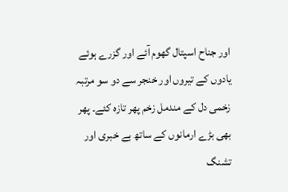اور جناح اسپتال گھوم آئے اور گزرے ہوئے یادوں کے تیروں اور خنجر سے دو سو مرتبہ زخمی دل کے مندمل زخم پھر تازہ کئے۔ پھر بھی بڑے ارمانوں کے ساتھ بے خبری اور تشنگ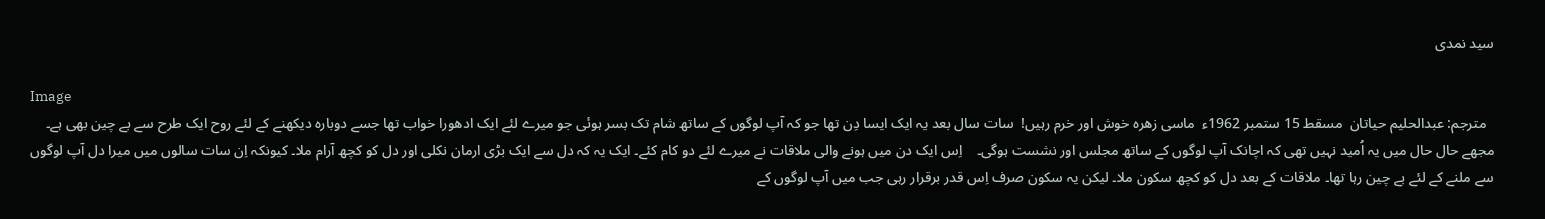سید نمدی

Image
  مترجم: عبدالحلیم حیاتان  مسقط 15 ستمبر 1962ء  ماسی زھرہ خوش اور خرم رہیں!  سات سال بعد یہ ایک ایسا دِن تھا جو کہ آپ لوگوں کے ساتھ شام تک بسر ہوئی جو میرے لئے ایک ادھورا خواب تھا جسے دوبارہ دیکھنے کے لئے روح ایک طرح سے بے چین بھی ہے۔ مجھے حال حال میں یہ اُمید نہیں تھی کہ اچانک آپ لوگوں کے ساتھ مجلس اور نشست ہوگی۔    اِس ایک دن میں ہونے والی ملاقات نے میرے لئے دو کام کئے۔ ایک یہ کہ دل سے ایک بڑی ارمان نکلی اور دل کو کچھ آرام ملا۔ کیونکہ اِن سات سالوں میں میرا دل آپ لوگوں سے ملنے کے لئے بے چین رہا تھا۔ ملاقات کے بعد دل کو کچھ سکون ملا۔ لیکن یہ سکون صرف اِس قدر برقرار رہی جب میں آپ لوگوں کے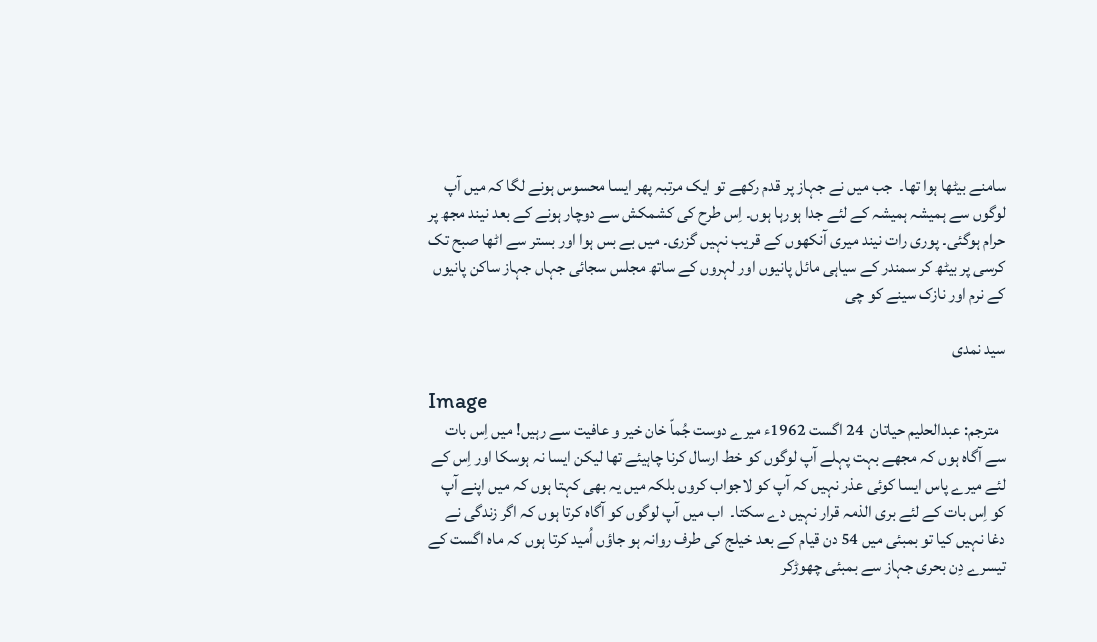سامنے بیٹھا ہوا تھا۔  جب میں نے جہاز پر قدم رکھے تو ایک مرتبہ پھر ایسا محسوس ہونے لگا کہ میں آپ لوگوں سے ہمیشہ ہمیشہ کے لئے جدا ہورہا ہوں۔ اِس طرح کی کشمکش سے دوچار ہونے کے بعد نیند مجھ پر حرام ہوگئی۔ پوری رات نیند میری آنکھوں کے قریب نہیں گزری۔ میں بے بس ہوا اور بستر سے اٹھا صبح تک کرسی پر بیٹھ کر سمندر کے سیاہی مائل پانیوں اور لہروں کے ساتھ مجلس سجائی جہاں جہاز ساکن پانیوں کے نرم اور نازک سینے کو چی

سید نمدی

Image
  مترجم: عبدالحلیم حیاتان  24 اگست 1962ء میرے دوست جُماّ خان خیر و عافیت سے رہیں! میں اِس بات سے آگاہ ہوں کہ مجھے بہت پہلے آپ لوگوں کو خط ارسال کرنا چاہیئے تھا لیکن ایسا نہ ہوسکا اور اِس کے لئے میرے پاس ایسا کوئی عذر نہیں کہ آپ کو لاجواب کروں بلکہ میں یہ بھی کہتا ہوں کہ میں اپنے آپ کو اِس بات کے لئے بری الذمہ قرار نہیں دے سکتا۔  اب میں آپ لوگوں کو آگاہ کرتا ہوں کہ اگر زندگی نے دغا نہیں کیا تو بمبئی میں 54 دن قیام کے بعد خیلج کی طرف روانہ ہو جاؤں اُمید کرتا ہوں کہ ماہ اگست کے تیسرے دِن بحری جہاز سے بمبئی چھوڑکر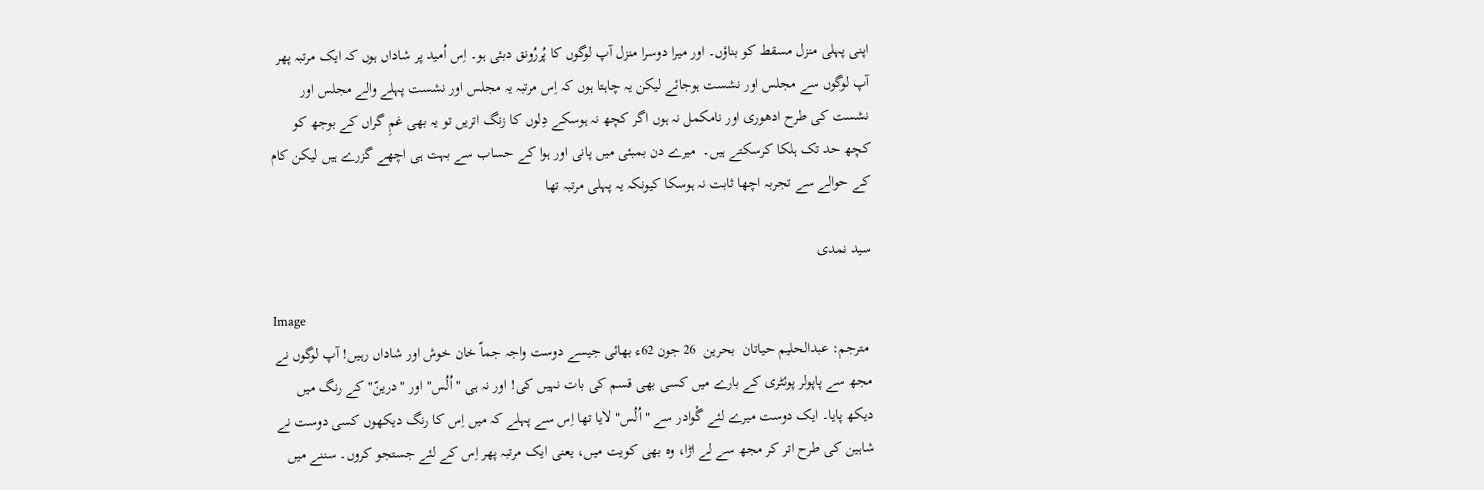اپنی پہلی منزل مسقط کو بناؤں۔ اور میرا دوسرا منزل آپ لوگوں کا پُررُونق دبئی ہو۔ اِس اُمید پر شاداں ہوں کہ ایک مرتبہ پھر آپ لوگوں سے مجلس اور نشست ہوجائے لیکن یہ چاہتا ہوں کہ اِس مرتبہ یہ مجلس اور نشست پہلے والے مجلس اور نشست کی طرح ادھوری اور نامکمل نہ ہوں اگر کچھ نہ ہوسکے دِلوں کا زنگ اتریں تو یہ بھی غمِ گراں کے بوجھ کو کچھ حد تک ہلکا کرسکتے ہیں۔  میرے دن بمبئی میں پانی اور ہوا کے حساب سے بہت ہی اچھے گزرے ہیں لیکن کام کے حوالے سے تجربہ اچھا ثابت نہ ہوسکا کیونکہ یہ پہلی مرتبہ تھا

سید نمدی

Image
 مترجم: عبدالحلیم حیاتان  بحرین  26 جون 62ء بھائی جیسے دوست واجہ جماّ خان خوش اور شاداں رہیں! آپ لوگوں نے مجھ سے پاپولر پوئٹری کے بارے میں کسی بھی قسم کی بات نہیں کی! اور نہ ہی "اُلُس" اور "درینّ" کے رنگ میں دیکھ پایا۔ ایک دوست میرے لئے گْوادر سے "اُلُس" لایا تھا اِس سے پہلے کہ میں اِس کا رنگ دیکھوں کسی دوست نے شاہین کی طرح اتر کر مجھ سے لے اڑا، وہ بھی کویت میں، یعنی ایک مرتبہ پھر اِس کے لئے جستجو کروں۔ سننے میں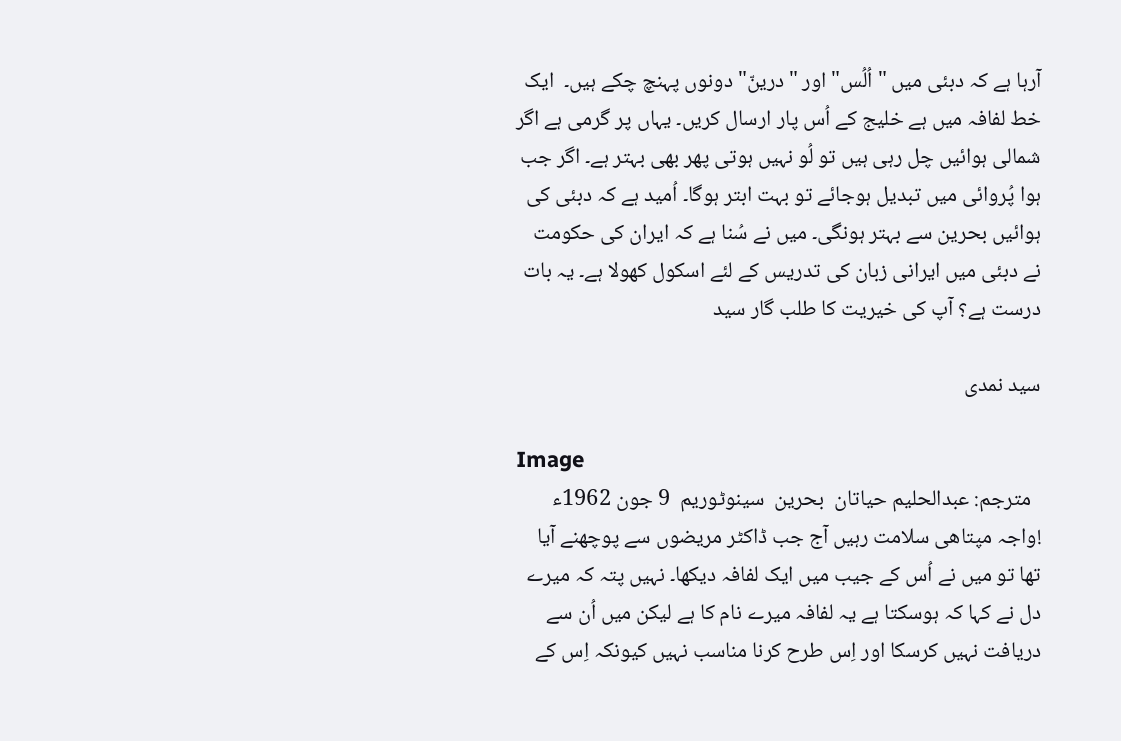آرہا ہے کہ دبئی میں "اُلُس" اور "درینّ" دونوں پہنچ چکے ہیں۔  ایک خط لفافہ میں ہے خلیج کے اُس پار ارسال کریں۔ یہاں پر گرمی ہے اگر شمالی ہوائیں چل رہی ہیں تو لُو نہیں ہوتی پھر بھی بہتر ہے۔ اگر جب ہوا پُروائی میں تبدیل ہوجائے تو بہت ابتر ہوگا۔ اُمید ہے کہ دبئی کی ہوائیں بحرین سے بہتر ہونگی۔ میں نے سُنا ہے کہ ایران کی حکومت نے دبئی میں ایرانی زبان کی تدریس کے لئے اسکول کھولا ہے۔ یہ بات درست ہے؟ آپ کی خیریت کا طلب گار سید

سید نمدی

Image
  مترجم: عبدالحلیم حیاتان  بحرین  سینوٹوریم  9 جون 1962ء  !واجہ مپتاھی سلامت رہیں آج جب ڈاکٹر مریضوں سے پوچھنے آیا تھا تو میں نے اُس کے جیب میں ایک لفافہ دیکھا۔ نہیں پتہ کہ میرے دل نے کہا کہ ہوسکتا ہے یہ لفافہ میرے نام کا ہے لیکن میں اُن سے دریافت نہیں کرسکا اور اِس طرح کرنا مناسب نہیں کیونکہ اِس کے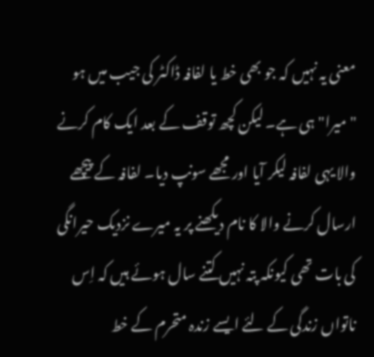معنی یہ نہیں کہ جو بھی خط یا لفافہ ڈاکٹر کی جیب میں ہو "میرا" ہی ہے۔ لیکن کچھ توقف کے بعد ایک کام کرنے والا یہی لفافہ لیکر آیا اور مجھے سونپ دیا۔ لفافہ کے پیچھے ارسال کرنے والا کا نام دیکھنے پر یہ میرے نزدیک حیرانگی کی بات تھی کیونکہ پتہ نہیں کتنے سال ہوئے ہیں کہ اِس ناتواں زندگی کے لئے ایسے زندہ متحرم کے خط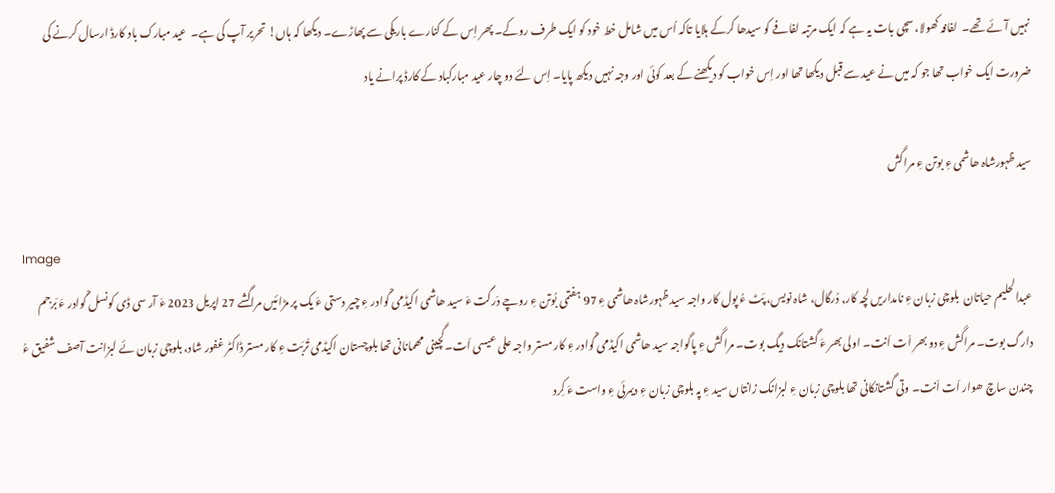نہیں آئے تھے۔  لفافہ کھولا، سچی بات یہ ہے کہ ایک مرتبہ لفافے کو سیدھا کرکے ہلایا تاکہ اُس میں شامل خط خود کو ایک طرف روکے۔ پھر اِس کے کنارے باریکی سے پھاڑے۔ دیکھا کہ ہاں! تحریر آپ کی ہے۔  عید مبارک باد کارڈ ارسال کرنے کی ضرورت ایک خواب تھا جو کہ میں نے عید سے قبل دیکھا تھا اور اِس خواب کو دیکھنے کے بعد کوئی اور وجہ نہیں دیکھ پایا۔ اِس لئے دو چار عید مبارکباد کے کارڈ پرانے یاد

سید ظہورشاہ ھاشمی ءِ بوتن ءِ مراگش

Image
عبدالحلیم حیاتان  بلوچی زبان ءِ نامداریں لچہ کار, دُرگال، شاہ نویس، پَٹ ءُ پول کار واجہ سید ظہورشاہ ھاشمی ءِ 97 ہفتمی بُوتن ءِ روچے دَرگت ءَ سید ھاشمی اکیڈمی گْوادر ءِ چیر دستی ءَ یک پر مڑائیں مراگشے 27 اپریل 2023 ءَ آر سی ڈی کونسل گْوادر ءَ بَرجم دارگ بوت۔ مراگش ءِ دو بھر اَت اَنت۔ اولی بھر ءَ گشتانک دیگ بوت۔ مراگش ءِ پاگواجہ سید ھاشمی اکیڈمی گْوادر ءِ کار مستر واجہ علی عیسی اَت۔گچینی مھمانانی تھا بلوچستان اکیڈمی تُربَت ءِ کار مستر ڈاکٹر غفور شاد، بلوچی زبان ئے لبزانت آصف شفیق ءُ چندن ساچ ھوار اَت اَنت۔ وتی گشتانکانی تھا بلوچی زبان ءِ لبزانک زانتاں سید ءِ پہ بلوچی زبان ءِ دیمرئی ءِ واست ءَ کِرد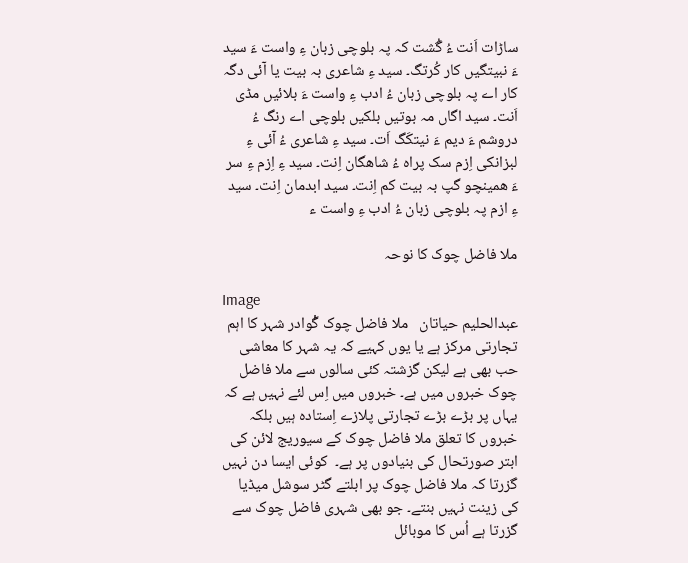ساڑات اَنت ءُ گُشت کہ پہ بلوچی زبان ءِ واست ءَ سید ءَ نبیتگیں کار کُرتگ۔ سید ءِ شاعری بہ بیت یا آئی دگہ کار اے پہ بلوچی زبان ءُ ادب ءِ واست ءَ بلائیں مڈی اَنت۔ سید اگاں مہ بوتیں بلکیں بلوچی اے رنگ ءُ دروشم ءَ دیم ءَ نیتکَگ اَت۔ سید ءِ شاعری ءُ آئی ءِ لبزانکی اِزم سک پراہ ءُ شاھگان اِنت۔ سید ءِ اِزم ءِ سر ءَ ھمینچو گپ بہ بیت کم اِنت۔ سید ابدمان اِنت۔ سید ءِ ازم پہ بلوچی زبان ءُ ادب ءِ واست ء

ملا فاضل چوک کا نوحہ

Image
عبدالحلیم حیاتان   ملا فاضل چوک گْوادر شہر کا اہم تجارتی مرکز ہے یا یوں کہیے کہ یہ شہر کا معاشی حب بھی ہے لیکن گزشتہ کئی سالوں سے ملا فاضل چوک خبروں میں ہے۔ خبروں میں اِس لئے نہیں ہے کہ یہاں پر بڑے بڑے تجارتی پلازے اِستادہ ہیں بلکہ خبروں کا تعلق ملا فاضل چوک کے سیوریج لائن کی ابتر صورتحال کی بنیادوں پر ہے۔  کوئی ایسا دن نہیں گزرتا کہ ملا فاضل چوک پر ابلتے گٹر سوشل میڈیا کی زینت نہیں بنتے۔ جو بھی شہری فاضل چوک سے گزرتا ہے اُس کا موبائل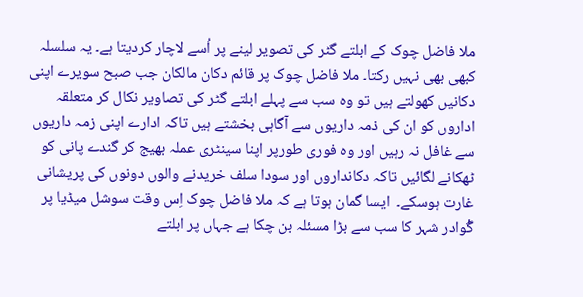ملا فاضل چوک کے ابلتے گٹر کی تصویر لینے پر اُسے لاچار کردیتا ہے۔ یہ سلسلہ کبھی بھی نہیں رکتا۔ ملا فاضل چوک پر قائم دکان مالکان جب صبح سویرے اپنی دکانیں کھولتے ہیں تو وہ سب سے پہلے ابلتے گٹر کی تصاویر نکال کر متعلقہ اداروں کو ان کی ذمہ داریوں سے آگاہی بخشتے ہیں تاکہ ادارے اپنی زمہ داریوں سے غافل نہ رہیں اور وہ فوری طورپر اپنا سینٹری عملہ بھیج کر گندے پانی کو ٹھکانے لگائیں تاکہ دکانداروں اور سودا سلف خریدنے والوں دونوں کی پریشانی غارت ہوسکے۔  ایسا گمان ہوتا ہے کہ ملا فاضل چوک اِس وقت سوشل میڈیا پر گْوادر شہر کا سب سے بڑا مسئلہ بن چکا ہے جہاں پر ابلتے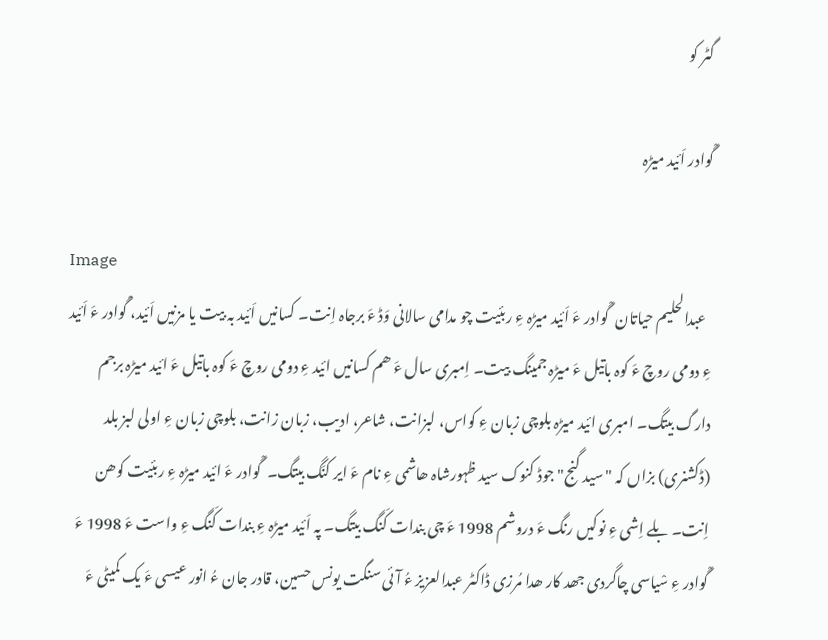گٹر کو

گْوادر اَئید میڑہ

Image
  عبدالحلیم حیاتان  گْوادر ءَ اَئید میڑہ ءِ ربئیت چو مدامی سالانی وَڈ ءَ برجاہ اِنت۔ کسانیں اَئید بہ بیت یا مزنیں اَئید، گْوادر ءَ اَئید ءِ دومی روچ ءَ کوہ باتیل ءَ میڑہ جمینگ بیت۔ اِمبری سال ءَ ھم کسانیں ائید ءِ دومی روچ ءَ کوہ باتیل ءَ ائید میڑہ برجم دارگ بیتگ۔ امبری ائید میڑہ بلوچی زبان ءِ کواس، لبزانت، شاعر، ادیب، زبان زانت، بلوچی زبان ءِ اولی لبز بلد (ڈکشنری) بزاں کہ "سید گنج" جوڈ کنوک سید ظہورشاہ ھاشمی ءِ نام ءَ ایر کنَگ بیتگ۔  گْوادر ءَ ائید میڑہ ءِ ربئیت کوھن اِنت۔ بلے اِشی ءِ نوکیں رنگ ءَ دروشم 1998 ءَ چی بندات کَنگ بیتگ۔ پہ اَئید میڑہ ءِ بندات کَنگ ءِ واست ءَ 1998 ءَ گْوادر ءِ سْیاسی چاگردی جھد کار ھدا مُرزی ڈاکٹر عبدالعزیز ءُ آئی سنگت یونس حسین، قادر جان ءُ انور عیسی ءَ یک کمیٹی ءَ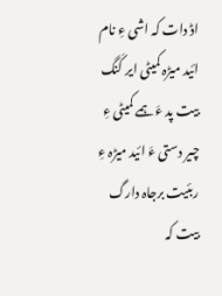اڈ دات کہ اشی ءِ نام ائید میڑہ کمیٹی ایر کَنگ بیت پد ءَ ہمے کمیٹی ءِ چیر دستی ءَ ائید میڑہ ءِ ربئیت برجاہ دارگ بیت کہ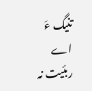تنیگ ءَ اے ربئیت نہ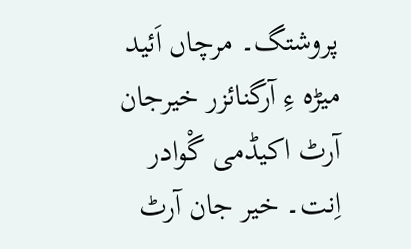پروشتگ۔ مرچاں اَئید میڑہ ءِ آرگنائزر خیرجان آرٹ اکیڈمی گْوادر اِنت۔ خیر جان آرٹ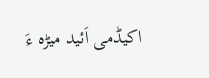اکیڈمی اَئید میڑہ ءَ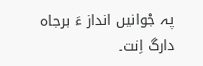پہ جْوانیں انداز ءَ برجاہ دارگ اِنت۔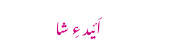اَئید ءِ شا